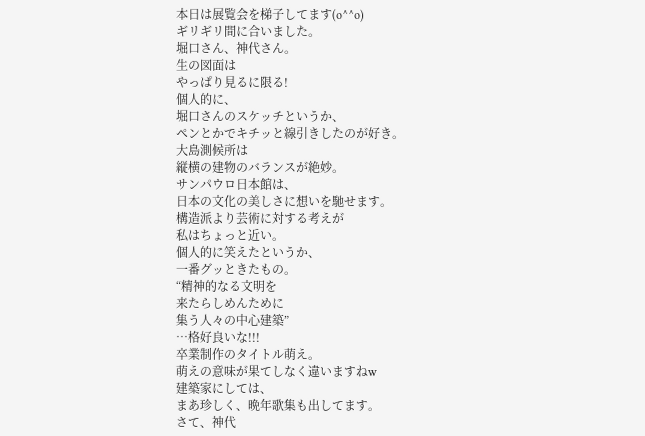本日は展覧会を梯子してます(o^^o)
ギリギリ間に合いました。
堀口さん、神代さん。
生の図面は
やっぱり見るに限る!
個人的に、
堀口さんのスケッチというか、
ペンとかでキチッと線引きしたのが好き。
大島測候所は
縦横の建物のバランスが絶妙。
サンパウロ日本館は、
日本の文化の美しさに想いを馳せます。
構造派より芸術に対する考えが
私はちょっと近い。
個人的に笑えたというか、
一番グッときたもの。
“精神的なる文明を
来たらしめんために
集う人々の中心建築”
…格好良いな!!!
卒業制作のタイトル萌え。
萌えの意味が果てしなく違いますねw
建築家にしては、
まあ珍しく、晩年歌集も出してます。
さて、神代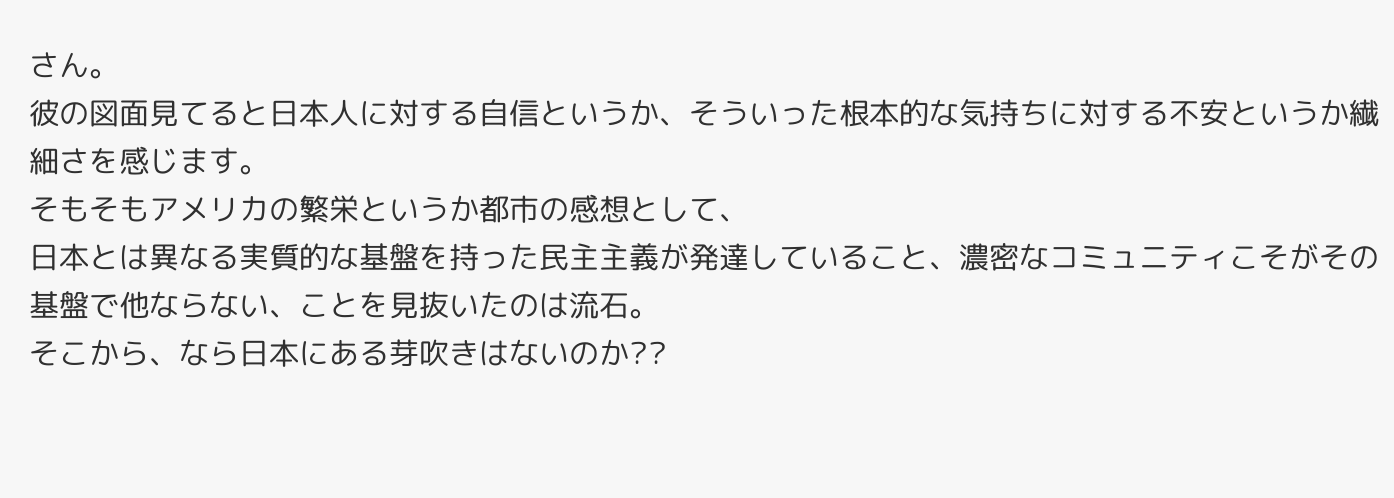さん。
彼の図面見てると日本人に対する自信というか、そういった根本的な気持ちに対する不安というか繊細さを感じます。
そもそもアメリカの繁栄というか都市の感想として、
日本とは異なる実質的な基盤を持った民主主義が発達していること、濃密なコミュニティこそがその基盤で他ならない、ことを見抜いたのは流石。
そこから、なら日本にある芽吹きはないのか??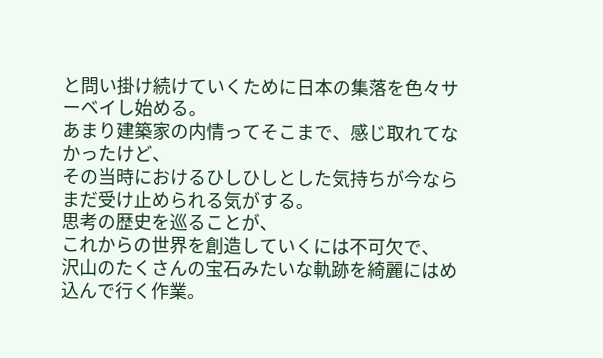と問い掛け続けていくために日本の集落を色々サーベイし始める。
あまり建築家の内情ってそこまで、感じ取れてなかったけど、
その当時におけるひしひしとした気持ちが今ならまだ受け止められる気がする。
思考の歴史を巡ることが、
これからの世界を創造していくには不可欠で、
沢山のたくさんの宝石みたいな軌跡を綺麗にはめ込んで行く作業。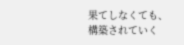果てしなくても、
構築されていく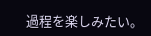過程を楽しみたい。